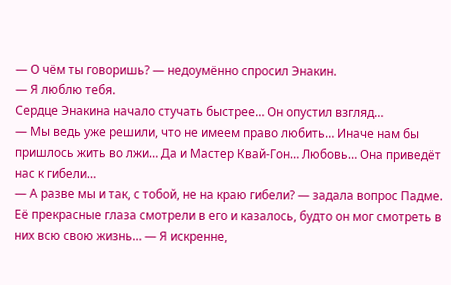— О чём ты говоришь? — недоумённо спросил Энакин.
— Я люблю тебя.
Сердце Энакина начало стучать быстрее… Он опустил взгляд…
— Мы ведь уже решили, что не имеем право любить… Иначе нам бы пришлось жить во лжи… Да и Мастер Квай-Гон… Любовь… Она приведёт нас к гибели…
— А разве мы и так, с тобой, не на краю гибели? — задала вопрос Падме. Её прекрасные глаза смотрели в его и казалось, будто он мог смотреть в них всю свою жизнь… — Я искренне,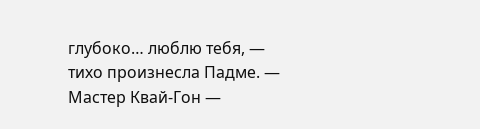глубоко… люблю тебя, — тихо произнесла Падме. — Мастер Квай-Гон —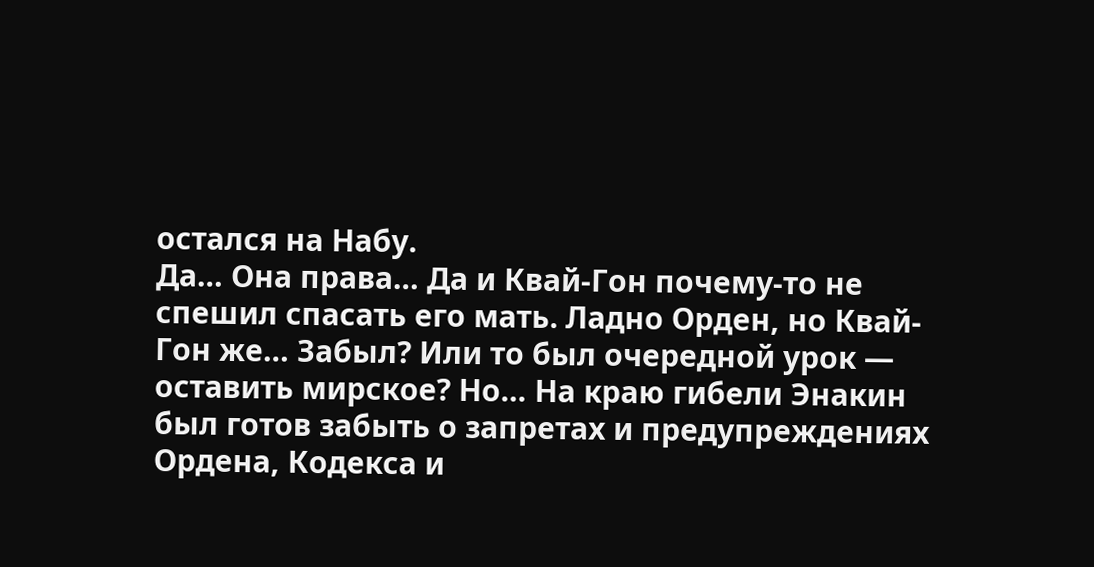остался на Набу.
Да… Она права… Да и Квай-Гон почему-то не спешил спасать его мать. Ладно Орден, но Квай-Гон же… Забыл? Или то был очередной урок — оставить мирское? Но… На краю гибели Энакин был готов забыть о запретах и предупреждениях Ордена, Кодекса и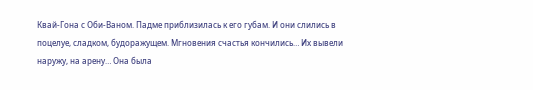Квай-Гона с Оби-Ваном. Падме приблизилась к его губам. И они слились в поцелуе, сладком, будоражущем. Мгновения счастья кончились… Их вывели наружу, на арену… Она была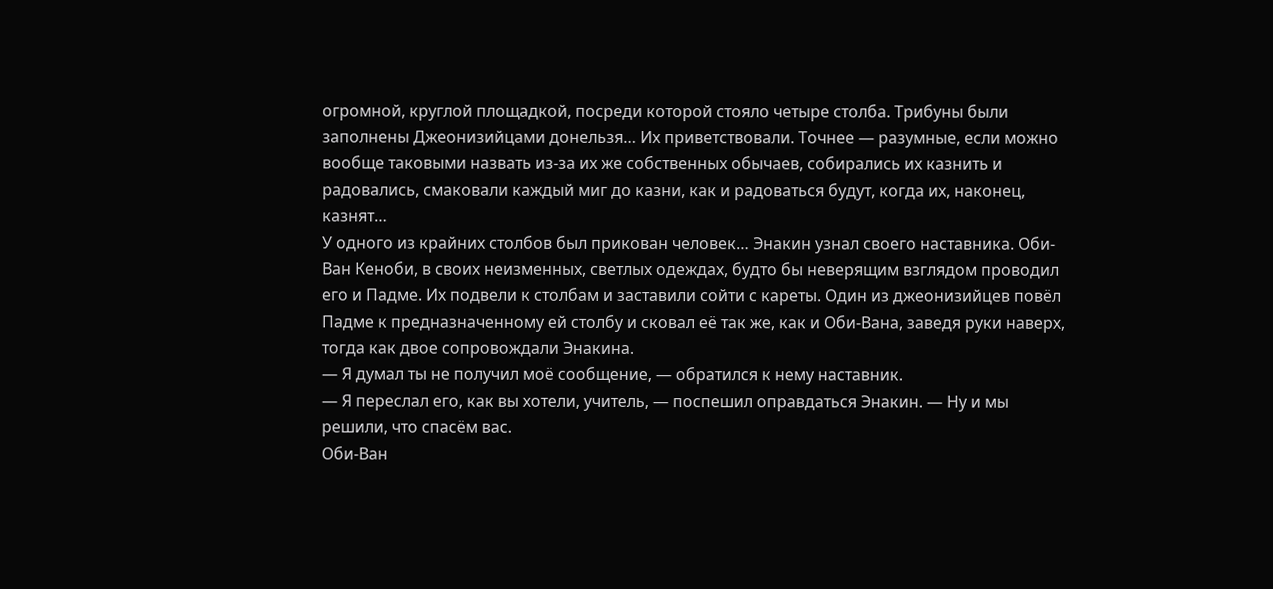огромной, круглой площадкой, посреди которой стояло четыре столба. Трибуны были заполнены Джеонизийцами донельзя… Их приветствовали. Точнее — разумные, если можно вообще таковыми назвать из-за их же собственных обычаев, собирались их казнить и радовались, смаковали каждый миг до казни, как и радоваться будут, когда их, наконец, казнят…
У одного из крайних столбов был прикован человек… Энакин узнал своего наставника. Оби-Ван Кеноби, в своих неизменных, светлых одеждах, будто бы неверящим взглядом проводил его и Падме. Их подвели к столбам и заставили сойти с кареты. Один из джеонизийцев повёл Падме к предназначенному ей столбу и сковал её так же, как и Оби-Вана, заведя руки наверх, тогда как двое сопровождали Энакина.
— Я думал ты не получил моё сообщение, — обратился к нему наставник.
— Я переслал его, как вы хотели, учитель, — поспешил оправдаться Энакин. — Ну и мы решили, что спасём вас.
Оби-Ван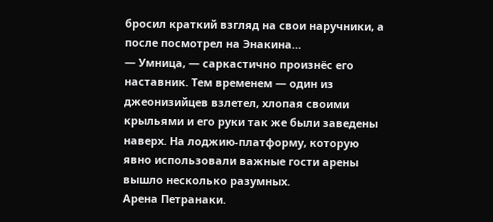бросил краткий взгляд на свои наручники, а после посмотрел на Энакина…
— Умница, — саркастично произнёс его наставник. Тем временем — один из джеонизийцев взлетел, хлопая своими крыльями и его руки так же были заведены наверх. На лоджию-платформу, которую явно использовали важные гости арены вышло несколько разумных.
Арена Петранаки.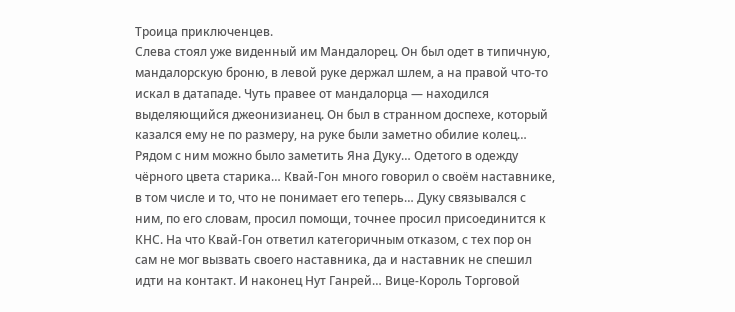Троица приключенцев.
Слева стоял уже виденный им Мандалорец. Он был одет в типичную, мандалорскую броню, в левой руке держал шлем, а на правой что-то искал в датападе. Чуть правее от мандалорца — находился выделяющийся джеонизианец. Он был в странном доспехе, который казался ему не по размеру, на руке были заметно обилие колец… Рядом с ним можно было заметить Яна Дуку… Одетого в одежду чёрного цвета старика… Квай-Гон много говорил о своём наставнике, в том числе и то, что не понимает его теперь… Дуку связывался с ним, по его словам, просил помощи, точнее просил присоединится к КНС. На что Квай-Гон ответил категоричным отказом, с тех пор он сам не мог вызвать своего наставника, да и наставник не спешил идти на контакт. И наконец Нут Ганрей… Вице-Король Торговой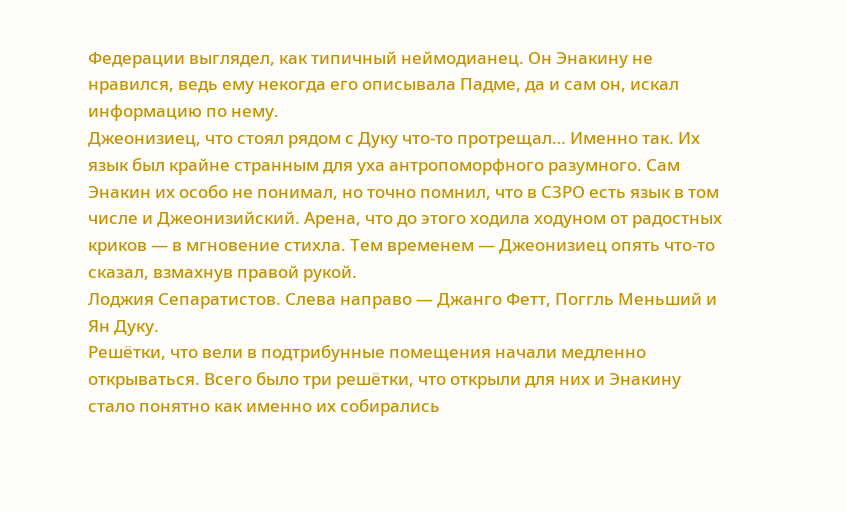Федерации выглядел, как типичный неймодианец. Он Энакину не нравился, ведь ему некогда его описывала Падме, да и сам он, искал информацию по нему.
Джеонизиец, что стоял рядом с Дуку что-то протрещал… Именно так. Их язык был крайне странным для уха антропоморфного разумного. Сам Энакин их особо не понимал, но точно помнил, что в С3РО есть язык в том числе и Джеонизийский. Арена, что до этого ходила ходуном от радостных криков — в мгновение стихла. Тем временем — Джеонизиец опять что-то сказал, взмахнув правой рукой.
Лоджия Сепаратистов. Слева направо — Джанго Фетт, Поггль Меньший и Ян Дуку.
Решётки, что вели в подтрибунные помещения начали медленно открываться. Всего было три решётки, что открыли для них и Энакину стало понятно как именно их собирались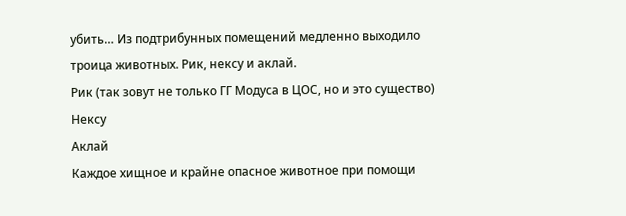убить… Из подтрибунных помещений медленно выходило троица животных. Рик, нексу и аклай.
Рик (так зовут не только ГГ Модуса в ЦОС, но и это существо)
Нексу
Аклай
Каждое хищное и крайне опасное животное при помощи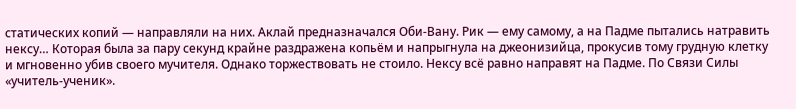статических копий — направляли на них. Аклай предназначался Оби-Вану. Рик — ему самому, а на Падме пытались натравить нексу… Которая была за пару секунд крайне раздражена копьём и напрыгнула на джеонизийца, прокусив тому грудную клетку и мгновенно убив своего мучителя. Однако торжествовать не стоило. Нексу всё равно направят на Падме. По Связи Силы «учитель-ученик».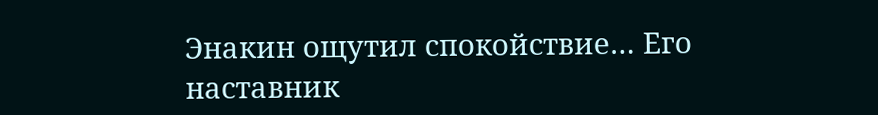Энакин ощутил спокойствие… Его наставник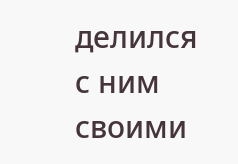делился с ним своими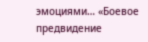эмоциями… «Боевое предвидение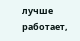лучше работает,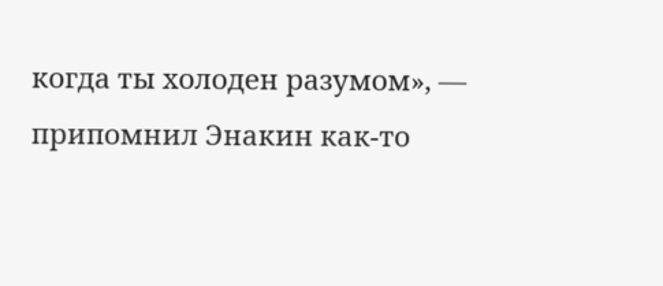когда ты холоден разумом», — припомнил Энакин как-то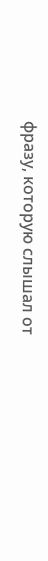фразу, которую слышал от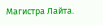Магистра Лайта.